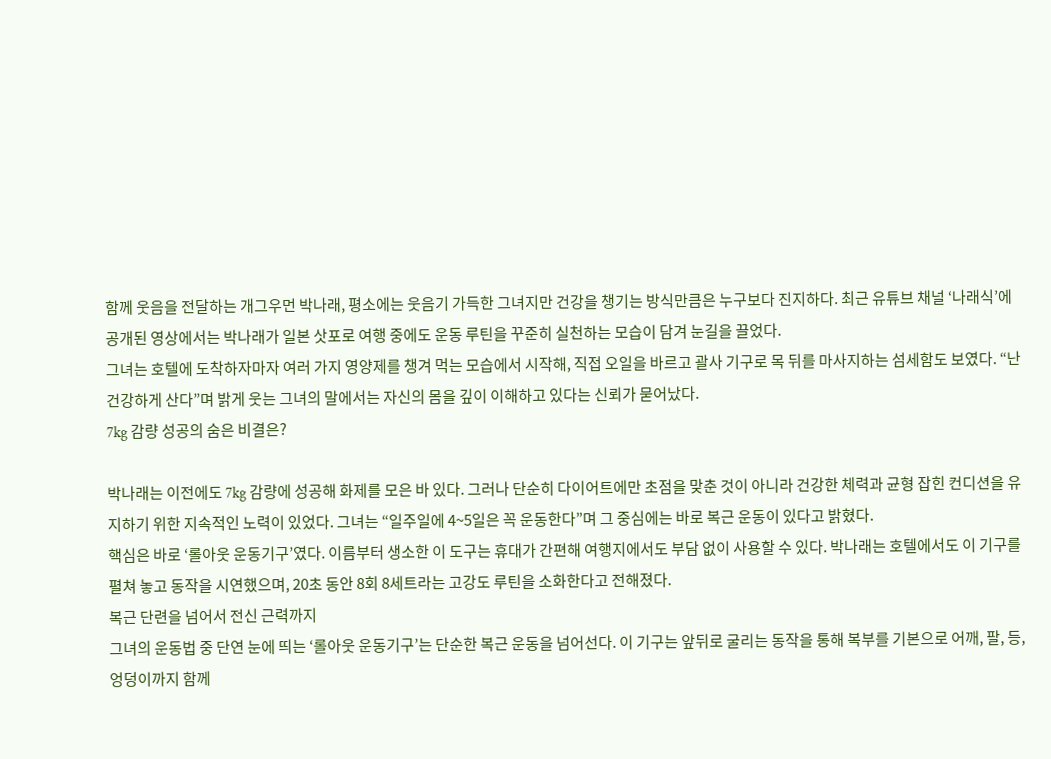함께 웃음을 전달하는 개그우먼 박나래, 평소에는 웃음기 가득한 그녀지만 건강을 챙기는 방식만큼은 누구보다 진지하다. 최근 유튜브 채널 ‘나래식’에 공개된 영상에서는 박나래가 일본 삿포로 여행 중에도 운동 루틴을 꾸준히 실천하는 모습이 담겨 눈길을 끌었다.
그녀는 호텔에 도착하자마자 여러 가지 영양제를 챙겨 먹는 모습에서 시작해, 직접 오일을 바르고 괄사 기구로 목 뒤를 마사지하는 섬세함도 보였다. “난 건강하게 산다”며 밝게 웃는 그녀의 말에서는 자신의 몸을 깊이 이해하고 있다는 신뢰가 묻어났다.
7kg 감량 성공의 숨은 비결은?

박나래는 이전에도 7kg 감량에 성공해 화제를 모은 바 있다. 그러나 단순히 다이어트에만 초점을 맞춘 것이 아니라 건강한 체력과 균형 잡힌 컨디션을 유지하기 위한 지속적인 노력이 있었다. 그녀는 “일주일에 4~5일은 꼭 운동한다”며 그 중심에는 바로 복근 운동이 있다고 밝혔다.
핵심은 바로 ‘롤아웃 운동기구’였다. 이름부터 생소한 이 도구는 휴대가 간편해 여행지에서도 부담 없이 사용할 수 있다. 박나래는 호텔에서도 이 기구를 펼쳐 놓고 동작을 시연했으며, 20초 동안 8회 8세트라는 고강도 루틴을 소화한다고 전해졌다.
복근 단련을 넘어서 전신 근력까지
그녀의 운동법 중 단연 눈에 띄는 ‘롤아웃 운동기구’는 단순한 복근 운동을 넘어선다. 이 기구는 앞뒤로 굴리는 동작을 통해 복부를 기본으로 어깨, 팔, 등, 엉덩이까지 함께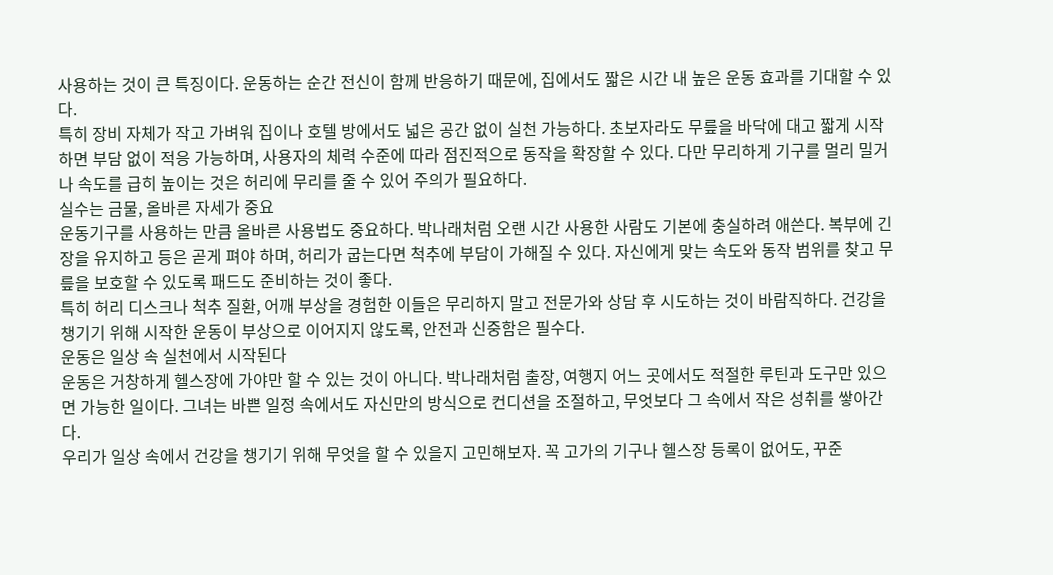사용하는 것이 큰 특징이다. 운동하는 순간 전신이 함께 반응하기 때문에, 집에서도 짧은 시간 내 높은 운동 효과를 기대할 수 있다.
특히 장비 자체가 작고 가벼워 집이나 호텔 방에서도 넓은 공간 없이 실천 가능하다. 초보자라도 무릎을 바닥에 대고 짧게 시작하면 부담 없이 적응 가능하며, 사용자의 체력 수준에 따라 점진적으로 동작을 확장할 수 있다. 다만 무리하게 기구를 멀리 밀거나 속도를 급히 높이는 것은 허리에 무리를 줄 수 있어 주의가 필요하다.
실수는 금물, 올바른 자세가 중요
운동기구를 사용하는 만큼 올바른 사용법도 중요하다. 박나래처럼 오랜 시간 사용한 사람도 기본에 충실하려 애쓴다. 복부에 긴장을 유지하고 등은 곧게 펴야 하며, 허리가 굽는다면 척추에 부담이 가해질 수 있다. 자신에게 맞는 속도와 동작 범위를 찾고 무릎을 보호할 수 있도록 패드도 준비하는 것이 좋다.
특히 허리 디스크나 척추 질환, 어깨 부상을 경험한 이들은 무리하지 말고 전문가와 상담 후 시도하는 것이 바람직하다. 건강을 챙기기 위해 시작한 운동이 부상으로 이어지지 않도록, 안전과 신중함은 필수다.
운동은 일상 속 실천에서 시작된다
운동은 거창하게 헬스장에 가야만 할 수 있는 것이 아니다. 박나래처럼 출장, 여행지 어느 곳에서도 적절한 루틴과 도구만 있으면 가능한 일이다. 그녀는 바쁜 일정 속에서도 자신만의 방식으로 컨디션을 조절하고, 무엇보다 그 속에서 작은 성취를 쌓아간다.
우리가 일상 속에서 건강을 챙기기 위해 무엇을 할 수 있을지 고민해보자. 꼭 고가의 기구나 헬스장 등록이 없어도, 꾸준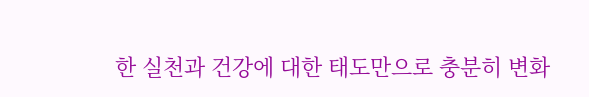한 실천과 건강에 대한 태도만으로 충분히 변화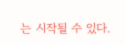는 시작될 수 있다.